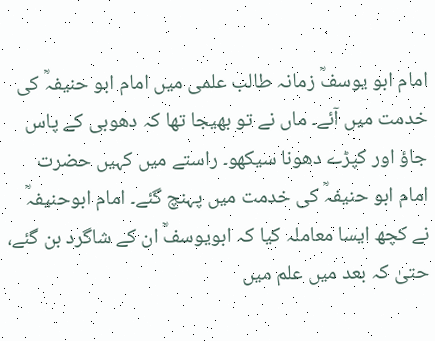امام ابو یوسفؒ زمانہ طالب علمی میں امام ابو حنیفہؒ کی خدمت میں آئے۔ ماں نے تو بھیجا تھا کہ دھوبی کے پاس جاؤ اور کپڑے دھونا سیکھو۔ راستے میں کہیں حضرت امام ابو حنیفہؒ کی خدمت میں پہنچ گئے۔ امام ابوحنیفہؒ نے کچھ ایسا معاملہ کیا کہ ابویوسفؒ ان کے شاگرد بن گئے، حتیٰ کہ بعد میں علم میں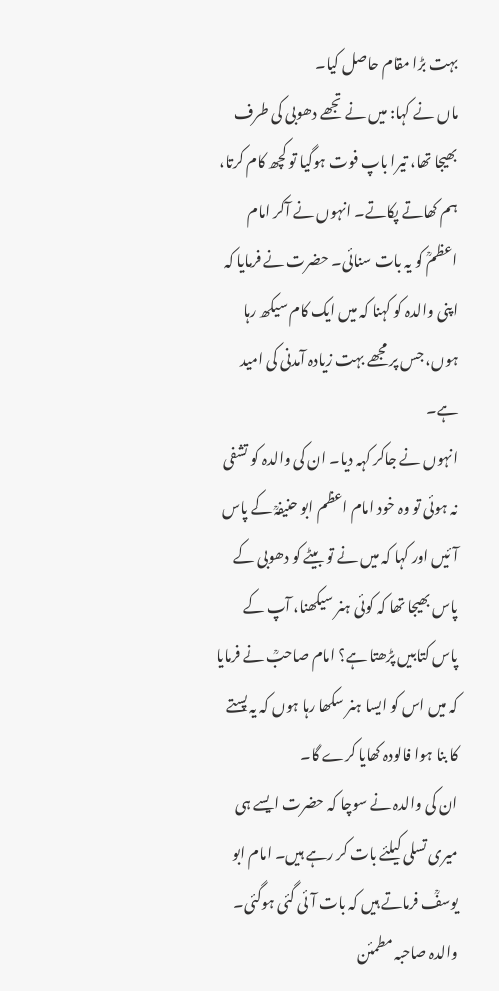بہت بڑا مقام حاصل کیا۔
ماں نے کہا: میں نے تجھے دھوبی کی طرف بھیجا تھا، تیرا باپ فوت ہوگیا تو کچھ کام کرتا، ہم کھاتے پکاتے۔ انہوں نے آکر امام اعظمؒ کو یہ بات سنائی۔ حضرت نے فرمایا کہ اپنی والدہ کو کہنا کہ میں ایک کام سیکھ رہا ہوں، جس پر مجھے بہت زیادہ آمدنی کی امید ہے۔
انہوں نے جاکر کہہ دیا۔ ان کی والدہ کو تشفی نہ ہوئی تو وہ خود امام اعظم ابو حنیفہؒ کے پاس آئیں اور کہا کہ میں نے تو بیٹے کو دھوبی کے پاس بھیجا تھا کہ کوئی ہنر سیکھنا، آپ کے پاس کتابیں پڑھتا ہے؟ امام صاحبؒ نے فرمایا کہ میں اس کو ایسا ہنر سکھا رہا ہوں کہ یہ پستے کا بنا ہوا فالودہ کھایا کرے گا۔
ان کی والدہ نے سوچا کہ حضرت ایسے ہی میری تسلی کیلئے بات کر رہے ہیں۔ امام ابو یوسفؒ فرماتے ہیں کہ بات آئی گئی ہوگئی۔ والدہ صاحبہ مطمئن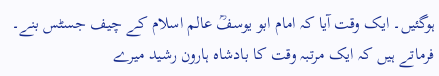ہوگئیں۔ ایک وقت آیا کہ امام ابو یوسفؒ عالم اسلام کے چیف جسٹس بنے۔
فرماتے ہیں کہ ایک مرتبہ وقت کا بادشاہ ہارون رشید میرے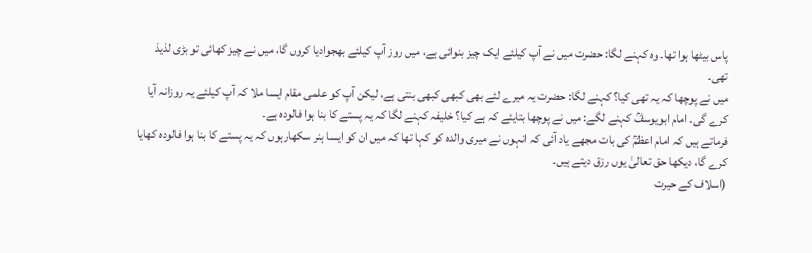پاس بیٹھا ہوا تھا۔ وہ کہنے لگا: حضرت میں نے آپ کیلئے ایک چیز بنوائی ہے، میں روز آپ کیلئے بھجوادیا کروں گا، میں نے چیز کھائی تو بڑی لذیذ تھی۔
میں نے پوچھا کہ یہ تھی کیا؟ کہنے لگا: حضرت یہ میرے لئے بھی کبھی کبھی بنتی ہے، لیکن آپ کو علمی مقام ایسا ملا کہ آپ کیلئے یہ روزانہ آیا کرے گی۔ امام ابویوسفؒ کہنے لگے: میں نے پوچھا بتایئے کہ ہے کیا؟ خلیفہ کہنے لگا کہ یہ پستے کا بنا ہوا فالودہ ہے۔
فرماتے ہیں کہ امام اعظمؒ کی بات مجھے یاد آئی کہ انہوں نے میری والدہ کو کہا تھا کہ میں ان کو ایسا ہنر سکھارہوں کہ یہ پستے کا بنا ہوا فالودہ کھایا کرے گا، دیکھا حق تعالیٰ یوں رزق دیتے ہیں۔
(اسلاف کے حیرت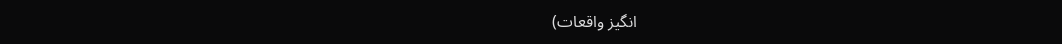انگیز واقعات)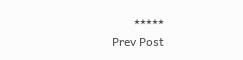٭٭٭٭٭
Prev Post